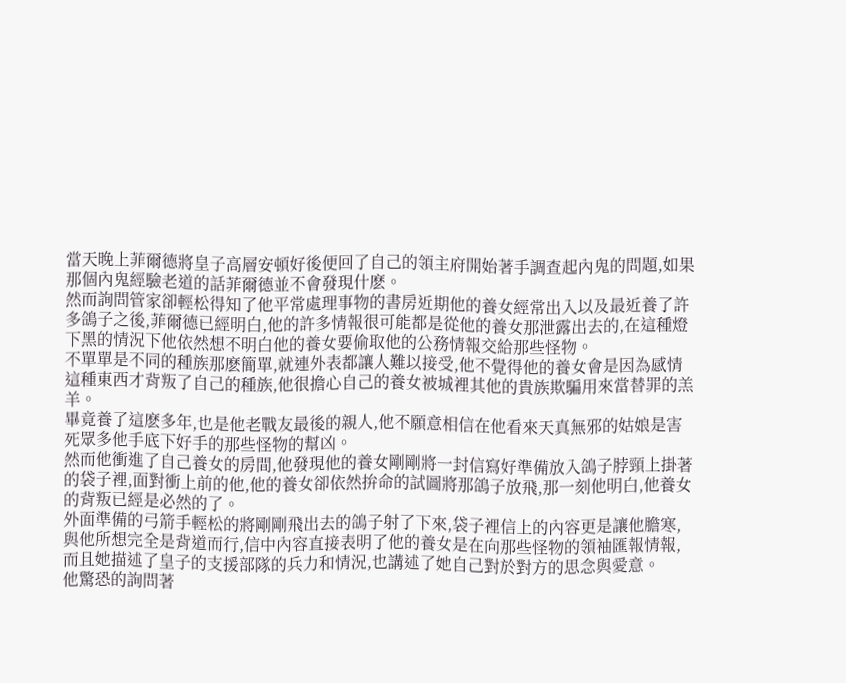當天晚上菲爾德將皇子高層安頓好後便回了自己的領主府開始著手調查起內鬼的問題,如果那個內鬼經驗老道的話菲爾德並不會發現什麽。
然而詢問管家卻輕松得知了他平常處理事物的書房近期他的養女經常出入以及最近養了許多鴿子之後,菲爾德已經明白,他的許多情報很可能都是從他的養女那泄露出去的,在這種燈下黑的情況下他依然想不明白他的養女要偷取他的公務情報交給那些怪物。
不單單是不同的種族那麽簡單,就連外表都讓人難以接受,他不覺得他的養女會是因為感情這種東西才背叛了自己的種族,他很擔心自己的養女被城裡其他的貴族欺騙用來當替罪的羔羊。
畢竟養了這麽多年,也是他老戰友最後的親人,他不願意相信在他看來天真無邪的姑娘是害死眾多他手底下好手的那些怪物的幫凶。
然而他衝進了自己養女的房間,他發現他的養女剛剛將一封信寫好準備放入鴿子脖頸上掛著的袋子裡,面對衝上前的他,他的養女卻依然拚命的試圖將那鴿子放飛,那一刻他明白,他養女的背叛已經是必然的了。
外面準備的弓箭手輕松的將剛剛飛出去的鴿子射了下來,袋子裡信上的內容更是讓他膽寒,與他所想完全是背道而行,信中內容直接表明了他的養女是在向那些怪物的領袖匯報情報,而且她描述了皇子的支援部隊的兵力和情況,也講述了她自己對於對方的思念與愛意。
他驚恐的詢問著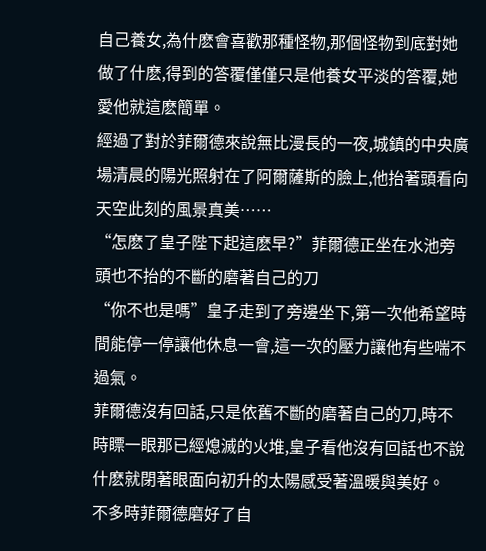自己養女,為什麽會喜歡那種怪物,那個怪物到底對她做了什麽,得到的答覆僅僅只是他養女平淡的答覆,她愛他就這麽簡單。
經過了對於菲爾德來說無比漫長的一夜,城鎮的中央廣場清晨的陽光照射在了阿爾薩斯的臉上,他抬著頭看向天空此刻的風景真美……
“怎麽了皇子陛下起這麽早?”菲爾德正坐在水池旁頭也不抬的不斷的磨著自己的刀
“你不也是嗎”皇子走到了旁邊坐下,第一次他希望時間能停一停讓他休息一會,這一次的壓力讓他有些喘不過氣。
菲爾德沒有回話,只是依舊不斷的磨著自己的刀,時不時瞟一眼那已經熄滅的火堆,皇子看他沒有回話也不說什麽就閉著眼面向初升的太陽感受著溫暖與美好。
不多時菲爾德磨好了自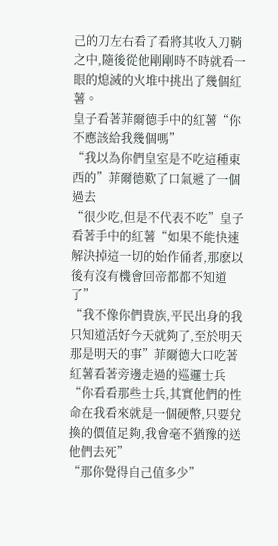己的刀左右看了看將其收入刀鞘之中,隨後從他剛剛時不時就看一眼的熄滅的火堆中挑出了幾個紅薯。
皇子看著菲爾德手中的紅薯“你不應該給我幾個嗎”
“我以為你們皇室是不吃這種東西的”菲爾德歎了口氣遞了一個過去
“很少吃,但是不代表不吃”皇子看著手中的紅薯“如果不能快速解決掉這一切的始作俑者,那麽以後有沒有機會回帝都都不知道了”
“我不像你們貴族,平民出身的我只知道活好今天就夠了,至於明天那是明天的事”菲爾德大口吃著紅薯看著旁邊走過的巡邏士兵“你看看那些士兵,其實他們的性命在我看來就是一個硬幣,只要兌換的價值足夠,我會毫不猶豫的送他們去死”
“那你覺得自己值多少”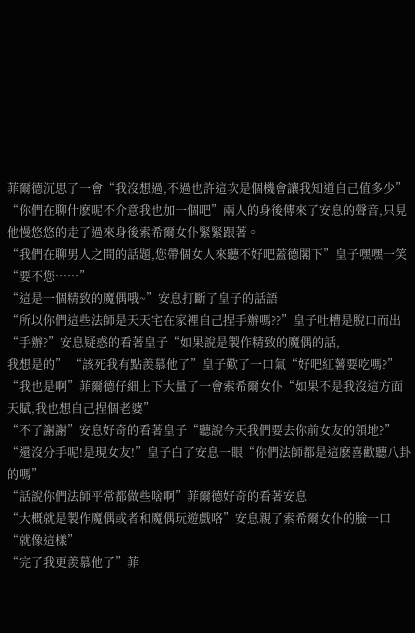菲爾德沉思了一會“我沒想過,不過也許這次是個機會讓我知道自己值多少”
“你們在聊什麽呢不介意我也加一個吧”兩人的身後傳來了安息的聲音,只見他慢悠悠的走了過來身後索希爾女仆緊緊跟著。
“我們在聊男人之間的話題,您帶個女人來聽不好吧蓋德閣下”皇子嘿嘿一笑“要不您……”
“這是一個精致的魔偶哦~”安息打斷了皇子的話語
“所以你們這些法師是天天宅在家裡自己捏手辦嗎??”皇子吐槽是脫口而出
“手辦?”安息疑惑的看著皇子“如果說是製作精致的魔偶的話,
我想是的” “該死我有點羨慕他了”皇子歎了一口氣“好吧紅薯要吃嗎?”
“我也是啊”菲爾德仔細上下大量了一會索希爾女仆“如果不是我沒這方面天賦,我也想自己捏個老婆”
“不了謝謝”安息好奇的看著皇子“聽說今天我們要去你前女友的領地?”
“還沒分手呢!是現女友!”皇子白了安息一眼“你們法師都是這麽喜歡聽八卦的嗎”
“話說你們法師平常都做些啥啊”菲爾德好奇的看著安息
“大概就是製作魔偶或者和魔偶玩遊戲咯”安息親了索希爾女仆的臉一口“就像這樣”
“完了我更羨慕他了”菲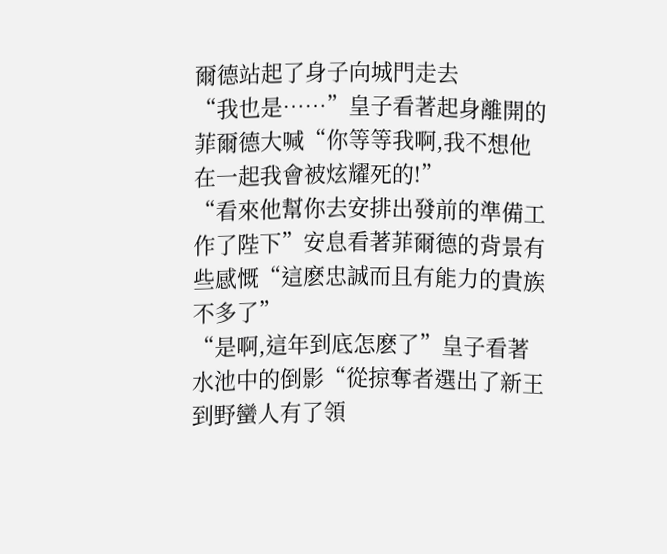爾德站起了身子向城門走去
“我也是……”皇子看著起身離開的菲爾德大喊“你等等我啊,我不想他在一起我會被炫耀死的!”
“看來他幫你去安排出發前的準備工作了陛下”安息看著菲爾德的背景有些感慨“這麽忠誠而且有能力的貴族不多了”
“是啊,這年到底怎麽了”皇子看著水池中的倒影“從掠奪者選出了新王到野蠻人有了領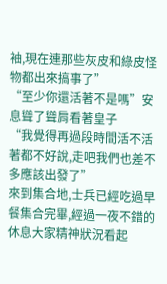袖,現在連那些灰皮和綠皮怪物都出來搞事了”
“至少你還活著不是嗎”安息聳了聳肩看著皇子
“我覺得再過段時間活不活著都不好說,走吧我們也差不多應該出發了”
來到集合地,士兵已經吃過早餐集合完畢,經過一夜不錯的休息大家精神狀況看起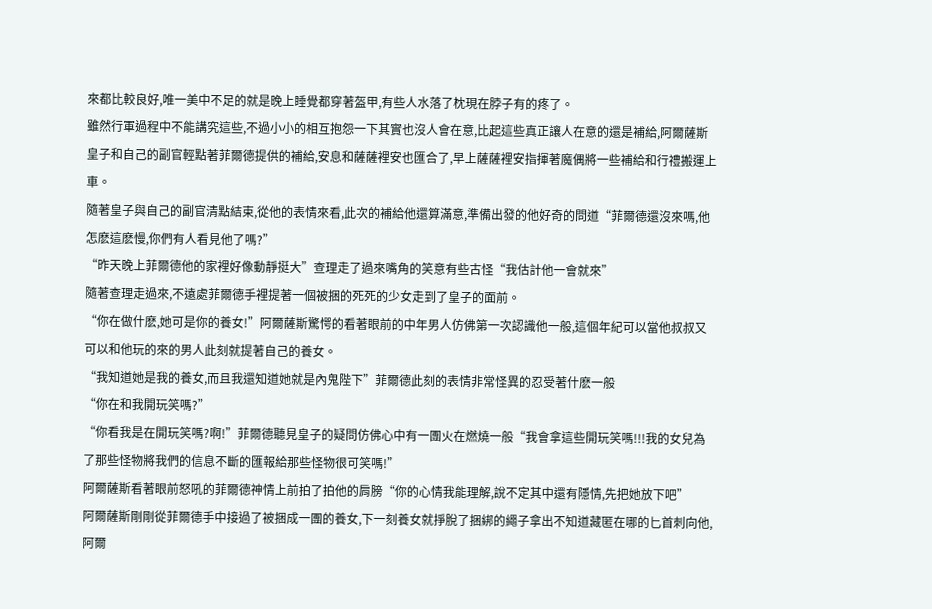來都比較良好,唯一美中不足的就是晚上睡覺都穿著盔甲,有些人水落了枕現在脖子有的疼了。
雖然行軍過程中不能講究這些,不過小小的相互抱怨一下其實也沒人會在意,比起這些真正讓人在意的還是補給,阿爾薩斯皇子和自己的副官輕點著菲爾德提供的補給,安息和薩薩裡安也匯合了,早上薩薩裡安指揮著魔偶將一些補給和行禮搬運上車。
隨著皇子與自己的副官清點結束,從他的表情來看,此次的補給他還算滿意,準備出發的他好奇的問道“菲爾德還沒來嗎,他怎麽這麽慢,你們有人看見他了嗎?”
“昨天晚上菲爾德他的家裡好像動靜挺大”查理走了過來嘴角的笑意有些古怪“我估計他一會就來”
隨著查理走過來,不遠處菲爾德手裡提著一個被捆的死死的少女走到了皇子的面前。
“你在做什麽,她可是你的養女!”阿爾薩斯驚愕的看著眼前的中年男人仿佛第一次認識他一般,這個年紀可以當他叔叔又可以和他玩的來的男人此刻就提著自己的養女。
“我知道她是我的養女,而且我還知道她就是內鬼陛下”菲爾德此刻的表情非常怪異的忍受著什麽一般
“你在和我開玩笑嗎?”
“你看我是在開玩笑嗎?啊!”菲爾德聽見皇子的疑問仿佛心中有一團火在燃燒一般“我會拿這些開玩笑嗎!!!我的女兒為了那些怪物將我們的信息不斷的匯報給那些怪物很可笑嗎!”
阿爾薩斯看著眼前怒吼的菲爾德神情上前拍了拍他的肩膀“你的心情我能理解,說不定其中還有隱情,先把她放下吧”
阿爾薩斯剛剛從菲爾德手中接過了被捆成一團的養女,下一刻養女就掙脫了捆綁的繩子拿出不知道藏匿在哪的匕首刺向他,阿爾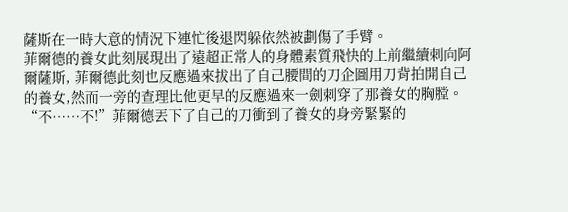薩斯在一時大意的情況下連忙後退閃躲依然被劃傷了手臂。
菲爾德的養女此刻展現出了遠超正常人的身體素質飛快的上前繼續刺向阿爾薩斯, 菲爾德此刻也反應過來拔出了自己腰間的刀企圖用刀背拍開自己的養女,然而一旁的查理比他更早的反應過來一劍刺穿了那養女的胸膛。
“不……不!”菲爾德丟下了自己的刀衝到了養女的身旁緊緊的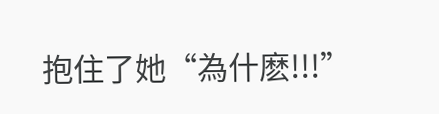抱住了她“為什麽!!!”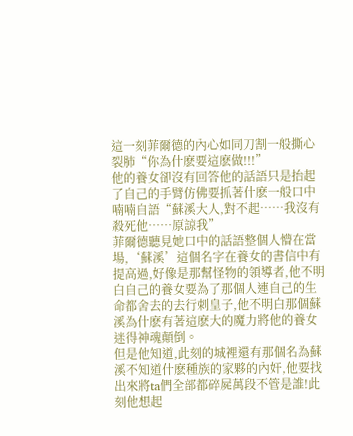這一刻菲爾德的內心如同刀割一般撕心裂肺“你為什麽要這麽做!!!”
他的養女卻沒有回答他的話語只是抬起了自己的手臂仿佛要抓著什麽一般口中喃喃自語“蘇溪大人,對不起……我沒有殺死他……原諒我”
菲爾德聽見她口中的話語整個人懵在當場,‘蘇溪’這個名字在養女的書信中有提高過,好像是那幫怪物的領導者,他不明白自己的養女要為了那個人連自己的生命都舍去的去行刺皇子,他不明白那個蘇溪為什麽有著這麽大的魔力將他的養女迷得神魂顛倒。
但是他知道,此刻的城裡還有那個名為蘇溪不知道什麽種族的家夥的內奸,他要找出來將ta們全部都碎屍萬段不管是誰!此刻他想起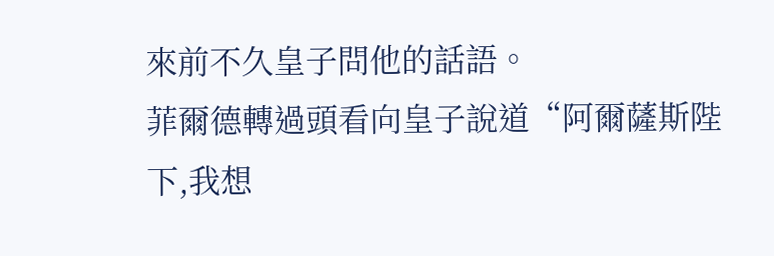來前不久皇子問他的話語。
菲爾德轉過頭看向皇子說道“阿爾薩斯陛下,我想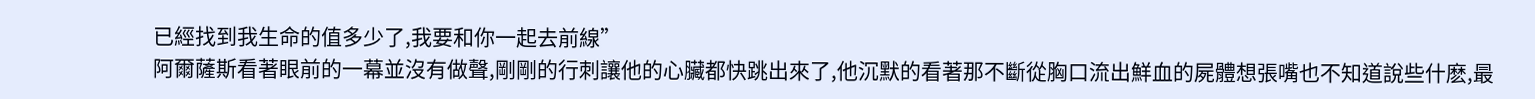已經找到我生命的值多少了,我要和你一起去前線”
阿爾薩斯看著眼前的一幕並沒有做聲,剛剛的行刺讓他的心臟都快跳出來了,他沉默的看著那不斷從胸口流出鮮血的屍體想張嘴也不知道說些什麽,最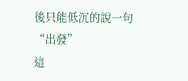後只能低沉的說一句“出發”
這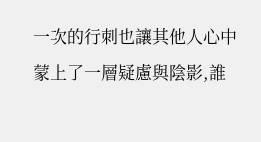一次的行刺也讓其他人心中蒙上了一層疑慮與陰影,誰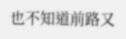也不知道前路又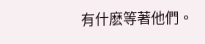有什麽等著他們。